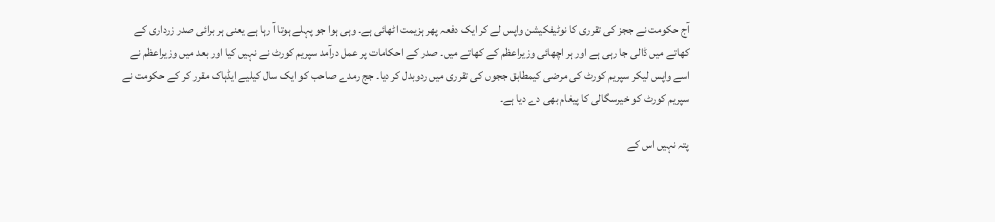آج حکومت نے ججز کی تقرری کا نوٹیفکیشن واپس لے کر ایک دفعہ پھر ہزیمت اٹھائی ہے۔ وہی ہوا جو پہلے ہوتا آ رہا ہے یعنی ہر برائی صدر زرداری کے کھاتے میں ڈالی جا رہی ہے اور ہر اچھائی وزیراعظم کے کھاتے میں۔ صدر کے احکامات پر عمل درآمد سپریم کورٹ نے نہیں کیا اور بعد میں وزیراعظم نے اسے واپس لیکر سپریم کورٹ کی مرضی کیمطابق ججوں کی تقرری میں ردوبدل کر دیا۔ جج رمدے صاحب کو ایک سال کیلیے ایڈہاک مقرر کر کے حکومت نے سپریم کورٹ کو خیرسگالی کا پیغام بھی دے دیا ہے۔

پتہ نہیں اس کے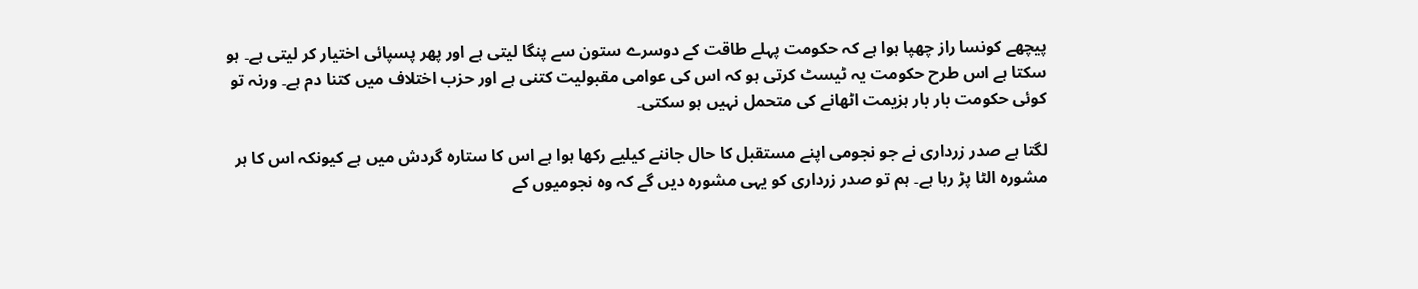پیچھے کونسا راز چھپا ہوا ہے کہ حکومت پہلے طاقت کے دوسرے ستون سے پنگا لیتی ہے اور پھر پسپائی اختیار کر لیتی ہے۔ ہو سکتا ہے اس طرح حکومت یہ ٹیسٹ کرتی ہو کہ اس کی عوامی مقبولیت کتنی ہے اور حزب اختلاف میں کتنا دم ہے۔ ورنہ تو کوئی حکومت بار بار ہزیمت اٹھانے کی متحمل نہیں ہو سکتی۔

لگتا ہے صدر زرداری نے جو نجومی اپنے مستقبل کا حال جاننے کیلیے رکھا ہوا ہے اس کا ستارہ گردش میں ہے کیونکہ اس کا ہر مشورہ الٹا پڑ رہا ہے۔ ہم تو صدر زرداری کو یہی مشورہ دیں گے کہ وہ نجومیوں کے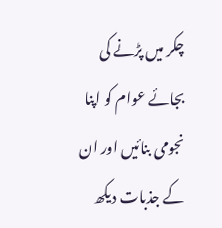چکر میں پڑنے کی بجائے عوام کو اپنا نجومی بنائیں اور ان کے جذبات دیکھ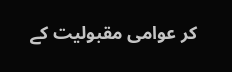کر عوامی مقبولیت کے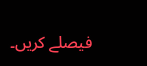فیصلے کریں۔